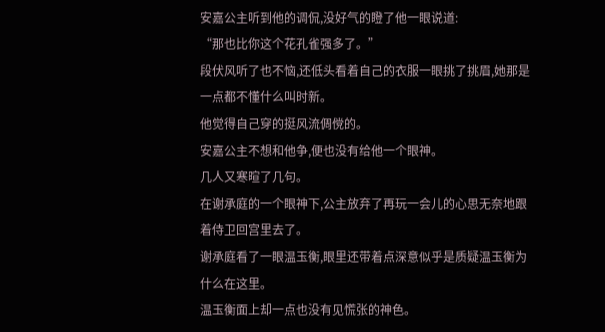安嘉公主听到他的调侃,没好气的瞪了他一眼说道:
“那也比你这个花孔雀强多了。”
段伏风听了也不恼,还低头看着自己的衣服一眼挑了挑眉,她那是一点都不懂什么叫时新。
他觉得自己穿的挺风流倜傥的。
安嘉公主不想和他争,便也没有给他一个眼神。
几人又寒暄了几句。
在谢承庭的一个眼神下,公主放弃了再玩一会儿的心思无奈地跟着侍卫回宫里去了。
谢承庭看了一眼温玉衡,眼里还带着点深意似乎是质疑温玉衡为什么在这里。
温玉衡面上却一点也没有见慌张的神色。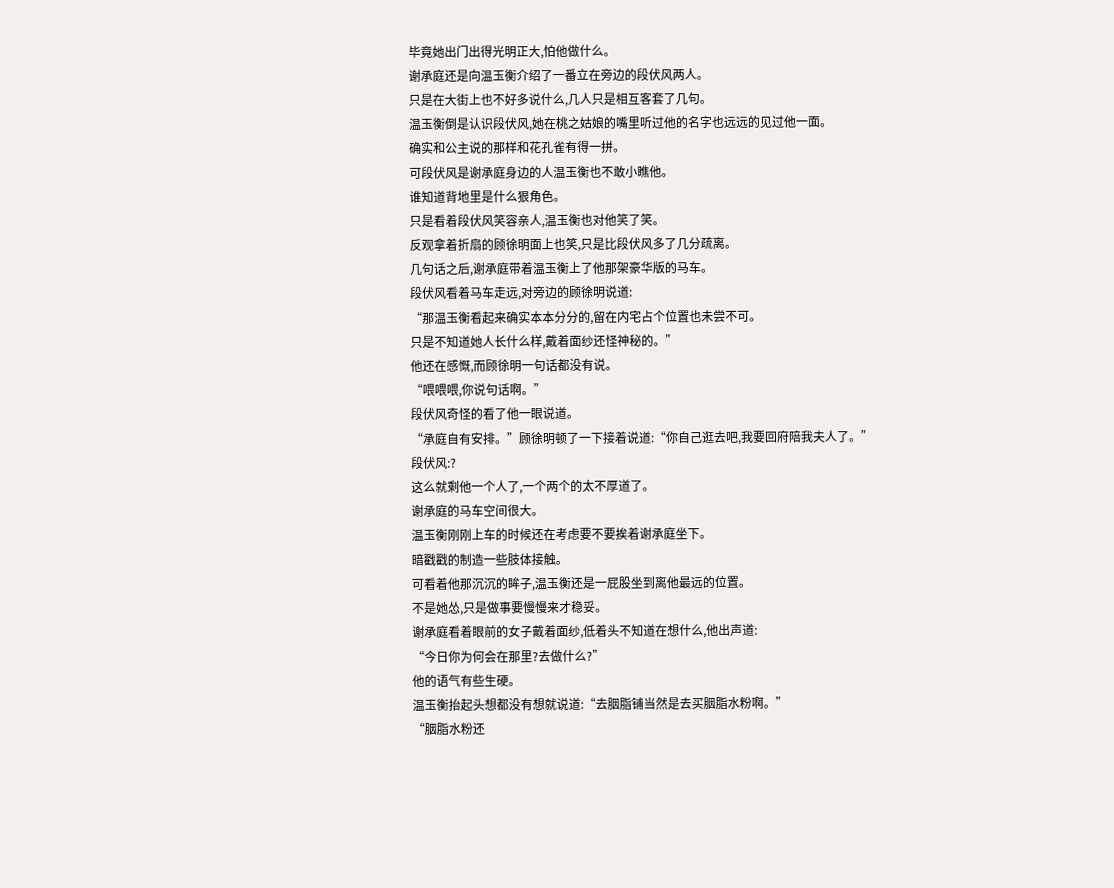毕竟她出门出得光明正大,怕他做什么。
谢承庭还是向温玉衡介绍了一番立在旁边的段伏风两人。
只是在大街上也不好多说什么,几人只是相互客套了几句。
温玉衡倒是认识段伏风,她在桃之姑娘的嘴里听过他的名字也远远的见过他一面。
确实和公主说的那样和花孔雀有得一拼。
可段伏风是谢承庭身边的人温玉衡也不敢小瞧他。
谁知道背地里是什么狠角色。
只是看着段伏风笑容亲人,温玉衡也对他笑了笑。
反观拿着折扇的顾徐明面上也笑,只是比段伏风多了几分疏离。
几句话之后,谢承庭带着温玉衡上了他那架豪华版的马车。
段伏风看着马车走远,对旁边的顾徐明说道:
“那温玉衡看起来确实本本分分的,留在内宅占个位置也未尝不可。
只是不知道她人长什么样,戴着面纱还怪神秘的。”
他还在感慨,而顾徐明一句话都没有说。
“喂喂喂,你说句话啊。”
段伏风奇怪的看了他一眼说道。
“承庭自有安排。”顾徐明顿了一下接着说道:“你自己逛去吧,我要回府陪我夫人了。”
段伏风:?
这么就剩他一个人了,一个两个的太不厚道了。
谢承庭的马车空间很大。
温玉衡刚刚上车的时候还在考虑要不要挨着谢承庭坐下。
暗戳戳的制造一些肢体接触。
可看着他那沉沉的眸子,温玉衡还是一屁股坐到离他最远的位置。
不是她怂,只是做事要慢慢来才稳妥。
谢承庭看着眼前的女子戴着面纱,低着头不知道在想什么,他出声道:
“今日你为何会在那里?去做什么?”
他的语气有些生硬。
温玉衡抬起头想都没有想就说道:“去胭脂铺当然是去买胭脂水粉啊。”
“胭脂水粉还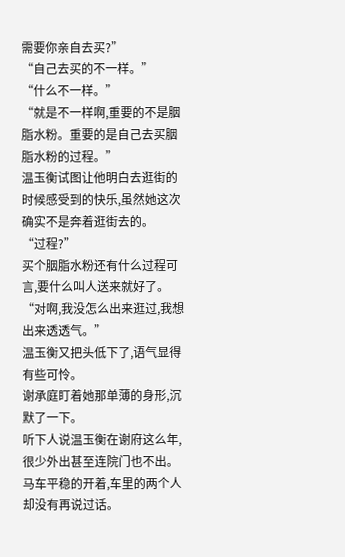需要你亲自去买?”
“自己去买的不一样。”
“什么不一样。”
“就是不一样啊,重要的不是胭脂水粉。重要的是自己去买胭脂水粉的过程。”
温玉衡试图让他明白去逛街的时候感受到的快乐,虽然她这次确实不是奔着逛街去的。
“过程?”
买个胭脂水粉还有什么过程可言,要什么叫人送来就好了。
“对啊,我没怎么出来逛过,我想出来透透气。”
温玉衡又把头低下了,语气显得有些可怜。
谢承庭盯着她那单薄的身形,沉默了一下。
听下人说温玉衡在谢府这么年,很少外出甚至连院门也不出。
马车平稳的开着,车里的两个人却没有再说过话。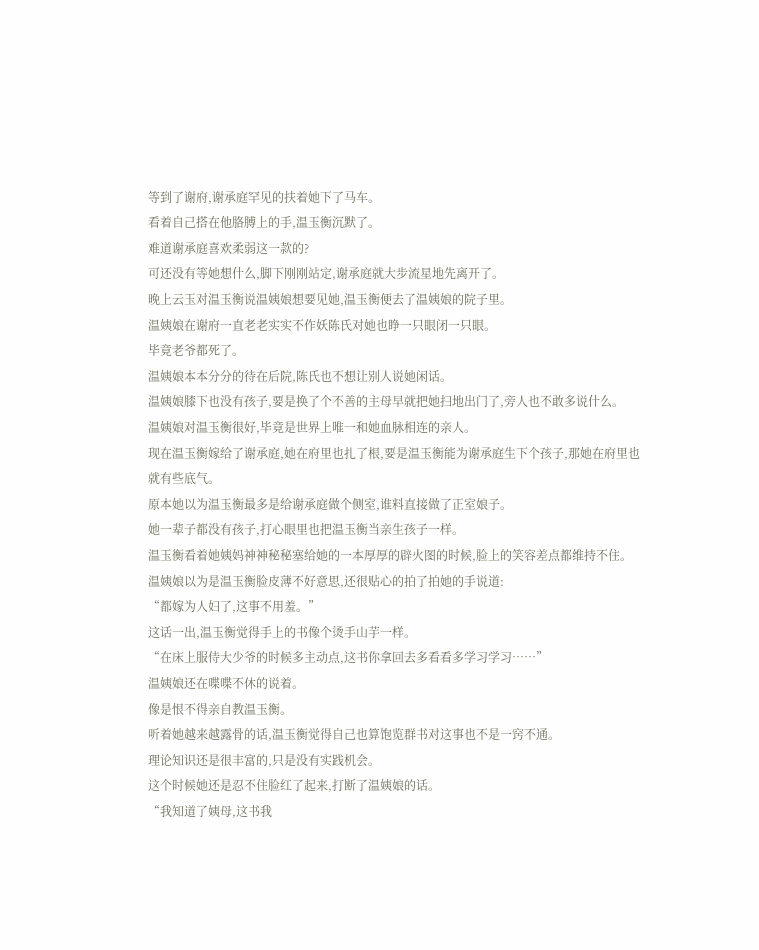等到了谢府,谢承庭罕见的扶着她下了马车。
看着自己搭在他胳膊上的手,温玉衡沉默了。
难道谢承庭喜欢柔弱这一款的?
可还没有等她想什么,脚下刚刚站定,谢承庭就大步流星地先离开了。
晚上云玉对温玉衡说温姨娘想要见她,温玉衡便去了温姨娘的院子里。
温姨娘在谢府一直老老实实不作妖陈氏对她也睁一只眼闭一只眼。
毕竟老爷都死了。
温姨娘本本分分的待在后院,陈氏也不想让别人说她闲话。
温姨娘膝下也没有孩子,要是换了个不善的主母早就把她扫地出门了,旁人也不敢多说什么。
温姨娘对温玉衡很好,毕竟是世界上唯一和她血脉相连的亲人。
现在温玉衡嫁给了谢承庭,她在府里也扎了根,要是温玉衡能为谢承庭生下个孩子,那她在府里也就有些底气。
原本她以为温玉衡最多是给谢承庭做个侧室,谁料直接做了正室娘子。
她一辈子都没有孩子,打心眼里也把温玉衡当亲生孩子一样。
温玉衡看着她姨妈神神秘秘塞给她的一本厚厚的辟火图的时候,脸上的笑容差点都维持不住。
温姨娘以为是温玉衡脸皮薄不好意思,还很贴心的拍了拍她的手说道:
“都嫁为人妇了,这事不用羞。”
这话一出,温玉衡觉得手上的书像个烫手山芋一样。
“在床上服侍大少爷的时候多主动点,这书你拿回去多看看多学习学习……”
温姨娘还在喋喋不休的说着。
像是恨不得亲自教温玉衡。
听着她越来越露骨的话,温玉衡觉得自己也算饱览群书对这事也不是一窍不通。
理论知识还是很丰富的,只是没有实践机会。
这个时候她还是忍不住脸红了起来,打断了温姨娘的话。
“我知道了姨母,这书我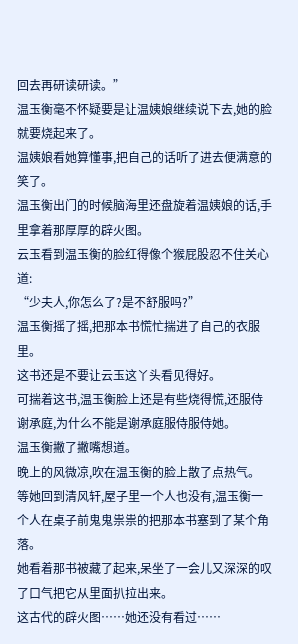回去再研读研读。”
温玉衡毫不怀疑要是让温姨娘继续说下去,她的脸就要烧起来了。
温姨娘看她算懂事,把自己的话听了进去便满意的笑了。
温玉衡出门的时候脑海里还盘旋着温姨娘的话,手里拿着那厚厚的辟火图。
云玉看到温玉衡的脸红得像个猴屁股忍不住关心道:
“少夫人,你怎么了?是不舒服吗?”
温玉衡摇了摇,把那本书慌忙揣进了自己的衣服里。
这书还是不要让云玉这丫头看见得好。
可揣着这书,温玉衡脸上还是有些烧得慌,还服侍谢承庭,为什么不能是谢承庭服侍服侍她。
温玉衡撇了撇嘴想道。
晚上的风微凉,吹在温玉衡的脸上散了点热气。
等她回到清风轩,屋子里一个人也没有,温玉衡一个人在桌子前鬼鬼祟祟的把那本书塞到了某个角落。
她看着那书被藏了起来,呆坐了一会儿又深深的叹了口气把它从里面扒拉出来。
这古代的辟火图……她还没有看过……